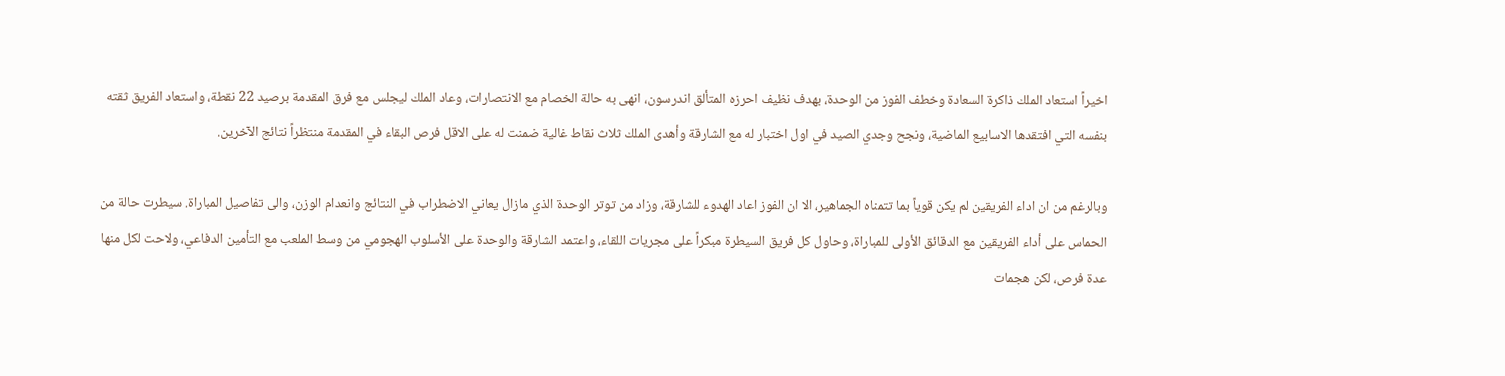اخيراً استعاد الملك ذاكرة السعادة وخطف الفوز من الوحدة، بهدف نظيف احرزه المتألق اندرسون، انهى به حالة الخصام مع الانتصارات، وعاد الملك ليجلس مع فرق المقدمة برصيد 22 نقطة، واستعاد الفريق ثقته بنفسه التي افتقدها الاسابيع الماضية، ونجح وجدي الصيد في اول اختبار له مع الشارقة وأهدى الملك ثلاث نقاط غالية ضمنت له على الاقل فرص البقاء في المقدمة منتظراً نتائج الآخرين.

وبالرغم من ان اداء الفريقين لم يكن قوياً بما تتمناه الجماهير، الا ان الفوز اعاد الهدوء للشارقة، وزاد من توتر الوحدة الذي مازال يعاني الاضطراب في النتائج وانعدام الوزن، والى تفاصيل المباراة. سيطرت حالة من الحماس على أداء الفريقين مع الدقائق الأولى للمباراة، وحاول كل فريق السيطرة مبكراً على مجريات اللقاء، واعتمد الشارقة والوحدة على الأسلوب الهجومي من وسط الملعب مع التأمين الدفاعي، ولاحت لكل منها عدة فرص، لكن هجمات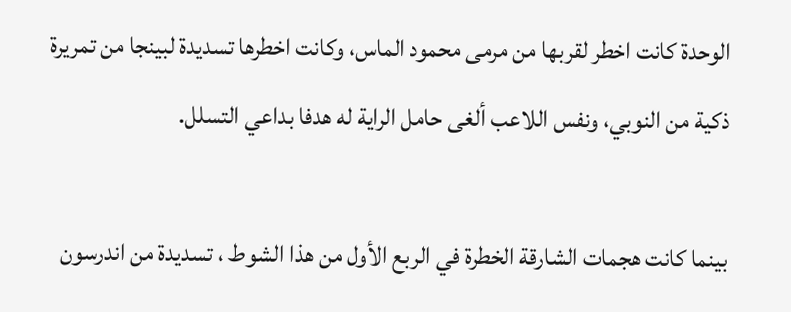الوحدة كانت اخطر لقربها من مرمى محمود الماس، وكانت اخطرها تسديدة لبينجا من تمريرة ذكية من النوبي، ونفس اللاعب ألغى حامل الراية له هدفا بداعي التسلل.

بينما كانت هجمات الشارقة الخطرة في الربع الأول من هذا الشوط ، تسديدة من اندرسون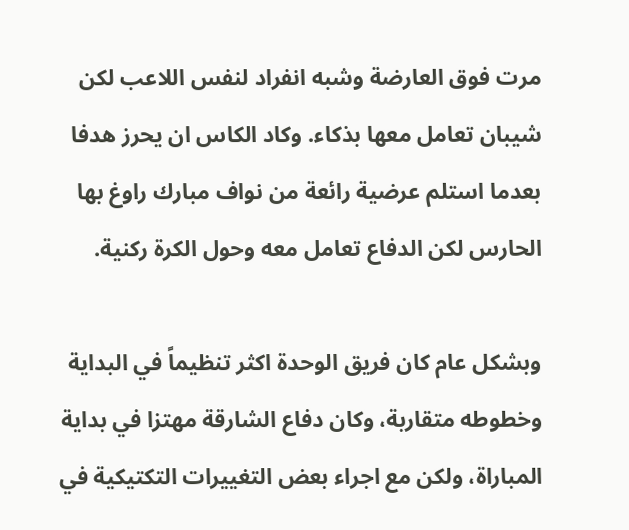مرت فوق العارضة وشبه انفراد لنفس اللاعب لكن شيبان تعامل معها بذكاء. وكاد الكاس ان يحرز هدفا بعدما استلم عرضية رائعة من نواف مبارك راوغ بها الحارس لكن الدفاع تعامل معه وحول الكرة ركنية.

وبشكل عام كان فريق الوحدة اكثر تنظيماً في البداية وخطوطه متقاربة، وكان دفاع الشارقة مهتزا في بداية المباراة، ولكن مع اجراء بعض التغييرات التكتيكية في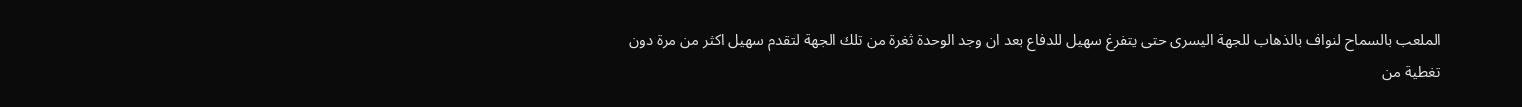الملعب بالسماح لنواف بالذهاب للجهة اليسرى حتى يتفرغ سهيل للدفاع بعد ان وجد الوحدة ثغرة من تلك الجهة لتقدم سهيل اكثر من مرة دون تغطية من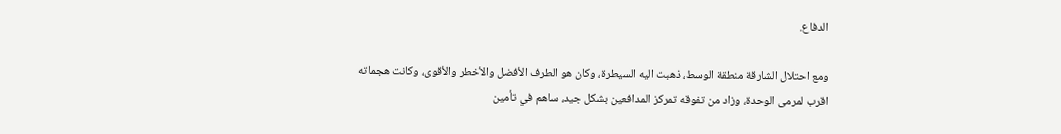الدفاع.

ومع احتلال الشارقة منطقة الوسط، ذهبت اليه السيطرة، وكان هو الطرف الأفضل والأخطر والأقوى، وكانت هجماته اقرب لمرمى الوحدة، وزاد من تفوقه تمركز المدافعين بشكل جيد، ساهم في تأمين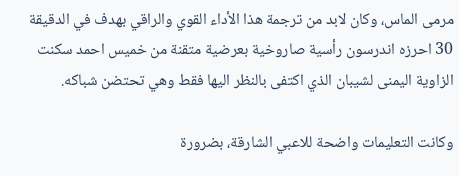مرمى الماس، وكان لابد من ترجمة هذا الأداء القوي والراقي بهدف في الدقيقة 30 احرزه اندرسون رأسية صاروخية بعرضية متقنة من خميس احمد سكنت الزاوية اليمنى لشيبان الذي اكتفى بالنظر اليها فقط وهي تحتضن شباكه.

وكانت التعليمات واضحة للاعبي الشارقة، بضرورة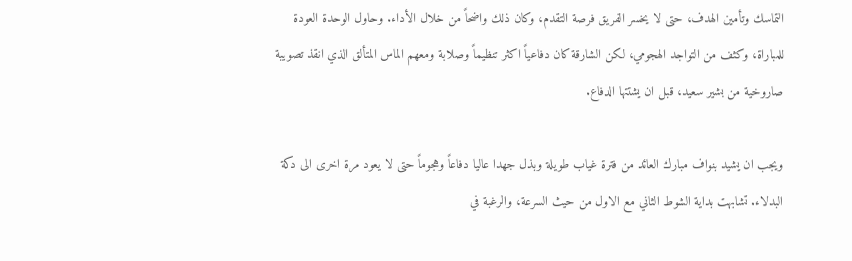التماسك وتأمين الهدف، حتى لا يخسر الفريق فرصة التقدم، وكان ذلك واضحاً من خلال الأداء. وحاول الوحدة العودة للمباراة، وكثف من التواجد الهجومي، لكن الشارقة كان دفاعياً اكثر تنظيماً وصلابة ومعهم الماس المتألق الذي انقذ تصويبة صاروخية من بشير سعيد، قبل ان يشتتها الدفاع.

ويجب ان يشيد بنواف مبارك العائد من فترة غياب طويلة وبذل جهدا عاليا دفاعاً وهجوماً حتى لا يعود مرة اخرى الى دكة البدلاء. تشابهت بداية الشوط الثاني مع الاول من حيث السرعة، والرغبة في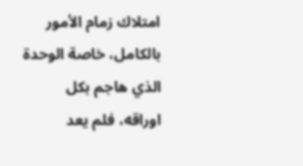امتلاك زمام الأمور بالكامل، خاصة الوحدة الذي هاجم بكل اوراقه، فلم يعد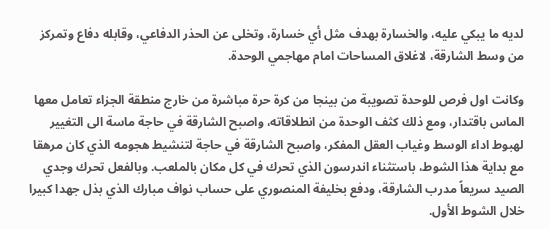لديه ما يبكي عليه، والخسارة بهدف مثل أي خسارة، وتخلى عن الحذر الدفاعي، وقابله دفاع وتمركز من وسط الشارقة، لاغلاق المساحات امام مهاجمي الوحدة.

وكانت اول فرص للوحدة تصويبة من بينجا من كرة حرة مباشرة من خارج منطقة الجزاء تعامل معها الماس باقتدار، ومع ذلك كثف الوحدة من انطلاقاته، واصبح الشارقة في حاجة ماسة الى التغيير لهبوط اداء الوسط وغياب العقل المفكر، واصبح الشارقة في حاجة لتنشيط هجومه الذي كان مرهقا مع بداية هذا الشوط، باستثناء اندرسون الذي تحرك في كل مكان بالملعب. وبالفعل تحرك وجدي الصيد سريعاً مدرب الشارقة، ودفع بخليفة المنصوري على حساب نواف مبارك الذي بذل جهدا كبيرا خلال الشوط الأول.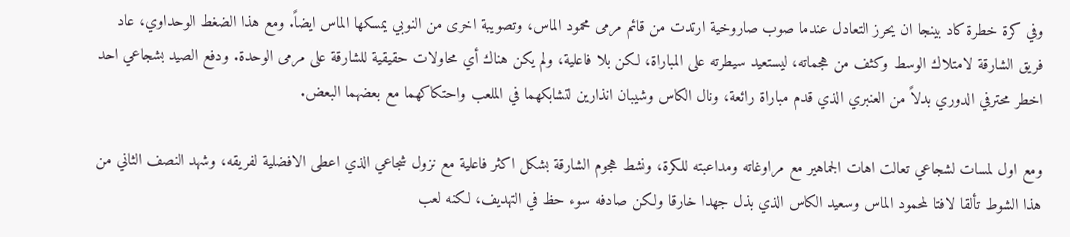وفي كرة خطرة كاد بينجا ان يحرز التعادل عندما صوب صاروخية ارتدت من قائم مرمى محمود الماس، وتصويبة اخرى من النوبي يمسكها الماس ايضاً. ومع هذا الضغط الوحداوي، عاد فريق الشارقة لامتلاك الوسط وكثف من هجماته، ليستعيد سيطرته على المباراة، لكن بلا فاعلية، ولم يكن هناك أي محاولات حقيقية للشارقة على مرمى الوحدة. ودفع الصيد بشجاعي احد اخطر محترفي الدوري بدلاً من العنبري الذي قدم مباراة رائعة، ونال الكاس وشيبان انذارين لتشابكهما في الملعب واحتكاكهما مع بعضهما البعض.

ومع اول لمسات لشجاعي تعالت اهات الجماهير مع مراوغاته ومداعبته للكرة، ونشط هجوم الشارقة بشكل اكثر فاعلية مع نزول شجاعي الذي اعطى الافضلية لفريقه، وشهد النصف الثاني من هذا الشوط تألقا لافتا لمحمود الماس وسعيد الكاس الذي بذل جهدا خارقا ولكن صادفه سوء حظ في التهديف، لكنه لعب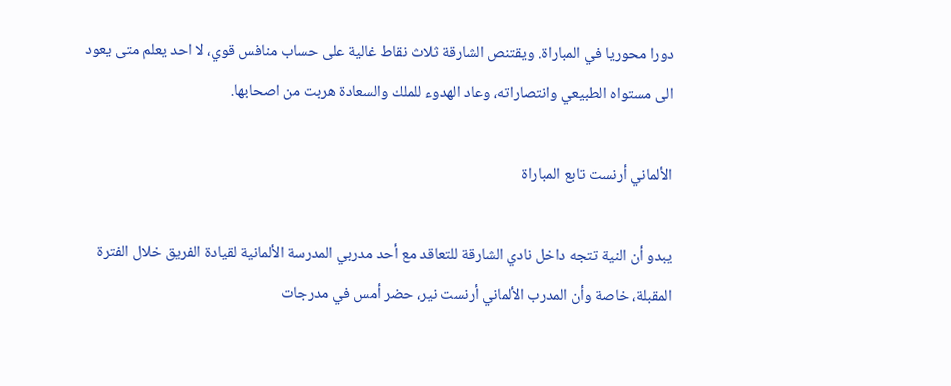دورا محوريا في المباراة. ويقتنص الشارقة ثلاث نقاط غالية على حساب منافس قوي، لا احد يعلم متى يعود الى مستواه الطبيعي وانتصاراته، وعاد الهدوء للملك والسعادة هربت من اصحابها.

الألماني أرنست تابع المباراة

يبدو أن النية تتجه داخل نادي الشارقة للتعاقد مع أحد مدربي المدرسة الألمانية لقيادة الفريق خلال الفترة المقبلة، خاصة وأن المدرب الألماني أرنست نير، حضر أمس في مدرجات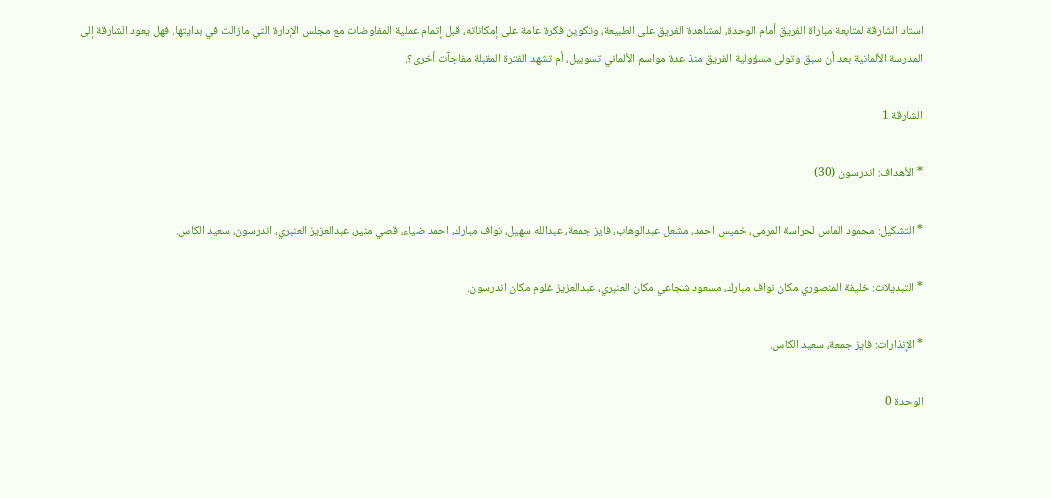استاد الشارقة لمتابعة مباراة الفريق أمام الوحدة، لمشاهدة الفريق على الطبيعة، وتكوين فكرة عامة على إمكاناته، قبل إتمام عملية المفاوضات مع مجلس الإدارة التي مازالت في بدايتها. فهل يعود الشارقة إلى المدرسة الألمانية بعد أن سبق وتولى مسؤولية الفريق منذ عدة مواسم الألماني تسوبيل، أم تشهد الفترة المقبلة مفاجآت أخرى؟.

الشارقة 1

* الأهداف: اندرسون (30)

* التشكيل: محمود الماس لحراسة المرمى، خميس احمد، مشعل عبدالوهاب، فايز جمعة، عبدالله سهيل، نواف مبارك، احمد ضياء، قصي منير، عبدالعزيز العنبري، اندرسون، سعيد الكاس.

* التبديلات: خليفة المنصوري مكان نواف مبارك، مسعود شجاعي مكان العنبري، عبدالعزيز غلوم مكان اندرسون.

* الإنذارات: فايز جمعة، سعيد الكاس.

الوحدة 0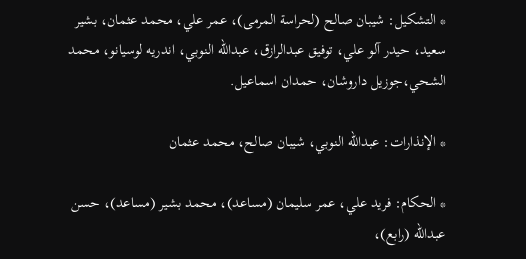* التشكيل: شيبان صالح (لحراسة المرمى)، عمر علي، محمد عثمان، بشير سعيد، حيدر آلو علي، توفيق عبدالرازق، عبدالله النوبي، اندريه لوسيانو، محمد الشحي،جوزيل داروشان، حمدان اسماعيل.

* الإنذارات: عبدالله النوبي، شيبان صالح، محمد عثمان

* الحكام: فريد علي، عمر سليمان (مساعد)، محمد بشير (مساعد)، حسن عبدالله (رابع)،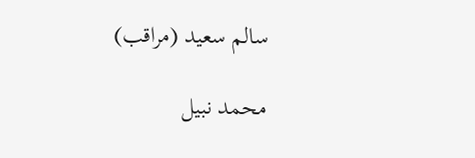سالم سعيد (مراقب)

محمد نبيل